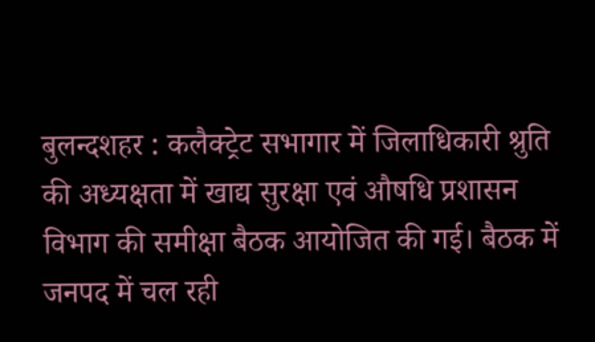बुलन्दशहर : कलैक्ट्रेट सभागार में जिलाधिकारी श्रुति की अध्यक्षता में खाद्य सुरक्षा एवं औषधि प्रशासन विभाग की समीक्षा बैठक आयोजित की गई। बैठक में जनपद में चल रही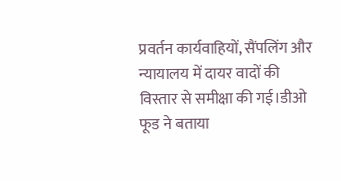प्रवर्तन कार्यवाहियों, सैंपलिंग और न्यायालय में दायर वादों की विस्तार से समीक्षा की गई।डीओ फूड ने बताया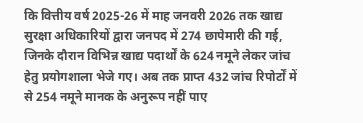कि वित्तीय वर्ष 2025-26 में माह जनवरी 2026 तक खाद्य सुरक्षा अधिकारियों द्वारा जनपद में 274 छापेमारी की गई, जिनके दौरान विभिन्न खाद्य पदार्थों के 624 नमूने लेकर जांच हेतु प्रयोगशाला भेजे गए। अब तक प्राप्त 432 जांच रिपोर्टों में से 254 नमूने मानक के अनुरूप नहीं पाए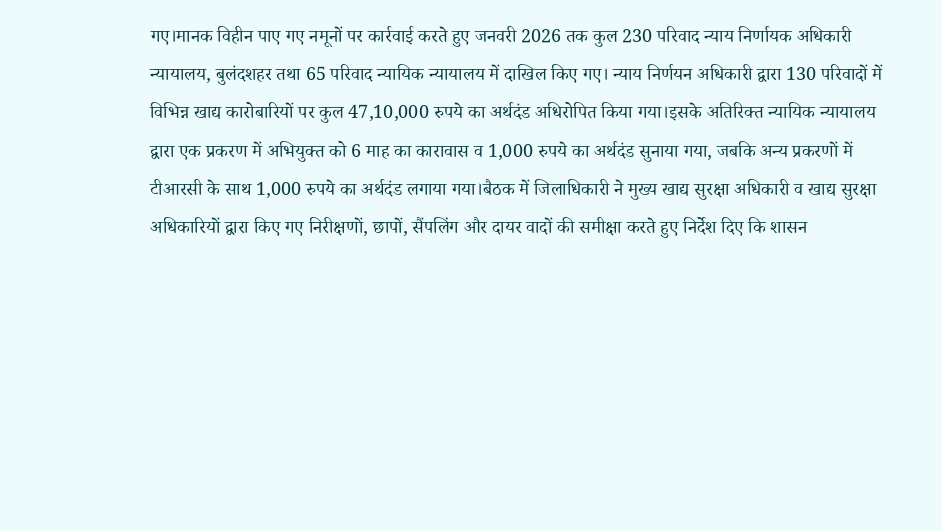गए।मानक विहीन पाए गए नमूनों पर कार्रवाई करते हुए जनवरी 2026 तक कुल 230 परिवाद न्याय निर्णायक अधिकारी न्यायालय, बुलंदशहर तथा 65 परिवाद न्यायिक न्यायालय में दाखिल किए गए। न्याय निर्णयन अधिकारी द्वारा 130 परिवादों में विभिन्न खाद्य कारोबारियों पर कुल 47,10,000 रुपये का अर्थदंड अधिरोपित किया गया।इसके अतिरिक्त न्यायिक न्यायालय द्वारा एक प्रकरण में अभियुक्त को 6 माह का कारावास व 1,000 रुपये का अर्थदंड सुनाया गया, जबकि अन्य प्रकरणों में टीआरसी के साथ 1,000 रुपये का अर्थदंड लगाया गया।बैठक में जिलाधिकारी ने मुख्य खाद्य सुरक्षा अधिकारी व खाद्य सुरक्षा अधिकारियों द्वारा किए गए निरीक्षणों, छापों, सैंपलिंग और दायर वादों की समीक्षा करते हुए निर्देश दिए कि शासन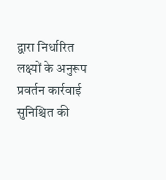द्वारा निर्धारित लक्ष्यों के अनुरूप प्रवर्तन कार्रवाई सुनिश्चित की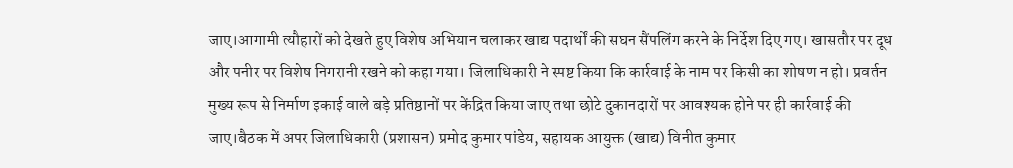जाए।आगामी त्यौहारों को देखते हुए विशेष अभियान चलाकर खाद्य पदार्थों की सघन सैंपलिंग करने के निर्देश दिए गए। खासतौर पर दूध और पनीर पर विशेष निगरानी रखने को कहा गया। जिलाधिकारी ने स्पष्ट किया कि कार्रवाई के नाम पर किसी का शोषण न हो। प्रवर्तन मुख्य रूप से निर्माण इकाई वाले बड़े प्रतिष्ठानों पर केंद्रित किया जाए तथा छोटे दुकानदारों पर आवश्यक होने पर ही कार्रवाई की जाए।बैठक में अपर जिलाधिकारी (प्रशासन) प्रमोद कुमार पांडेय, सहायक आयुक्त (खाद्य) विनीत कुमार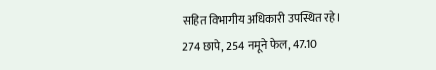सहित विभागीय अधिकारी उपस्थित रहे।
274 छापे, 254 नमूने फेल, 47.10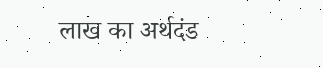लाख का अर्थदंड